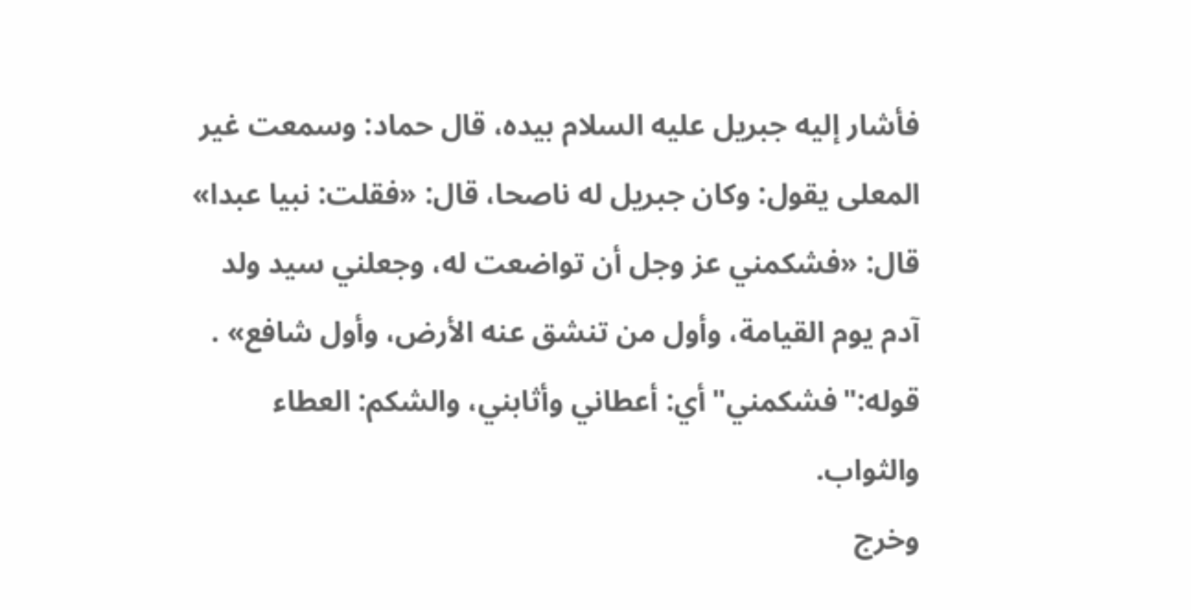فأشار إليه جبريل عليه السلام بيده، قال حماد: وسمعت غير المعلى يقول: وكان جبريل له ناصحا، قال: «فقلت: نبيا عبدا» قال: «فشكمني عز وجل أن تواضعت له، وجعلني سيد ولد آدم يوم القيامة، وأول من تنشق عنه الأرض، وأول شافع» .
قوله:"فشكمني"أي: أعطاني وأثابني، والشكم: العطاء والثواب.
وخرج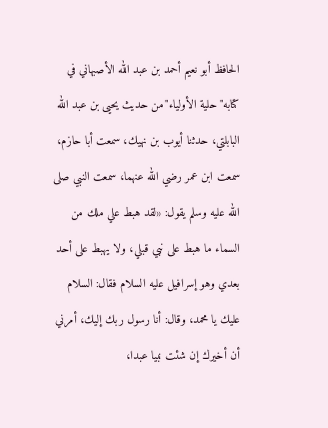الحافظ أبو نعيم أحمد بن عبد الله الأصبهاني في كتابه"حلية الأولياء"من حديث يحيى بن عبد الله البابلتي، حدثنا أيوب بن نهيك، سمعت أبا حازم، سمعت ابن عمر رضي الله عنهما، سمعت النبي صلى الله عليه وسلم يقول: «لقد هبط علي ملك من السماء ما هبط على نبي قبلي، ولا يهبط على أحد بعدي وهو إسرافيل عليه السلام فقال: السلام عليك يا محمد، وقال: أنا رسول ربك إليك، أمرني أن أخيرك إن شئت نبيا عبدا،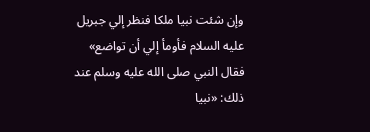وإن شئت نبيا ملكا فنظر إلي جبريل عليه السلام فأومأ إلي أن تواضع» فقال النبي صلى الله عليه وسلم عند ذلك: «نبيا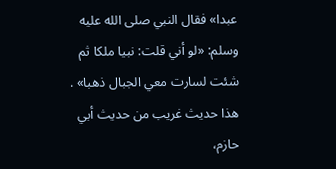عبدا» فقال النبي صلى الله عليه وسلم: «لو أني قلت: نبيا ملكا ثم شئت لسارت معي الجبال ذهبا» .
هذا حديث غريب من حديث أبي حازم،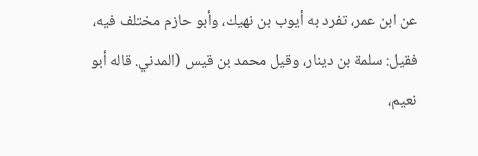عن ابن عمر، تفرد به أيوب بن نهيك، وأبو حازم مختلف فيه، فقيل: سلمة بن دينار، وقيل محمد بن قيس (المدني. قاله أبو نعيم،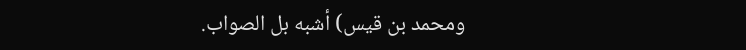ومحمد بن قيس) أشبه بل الصواب.